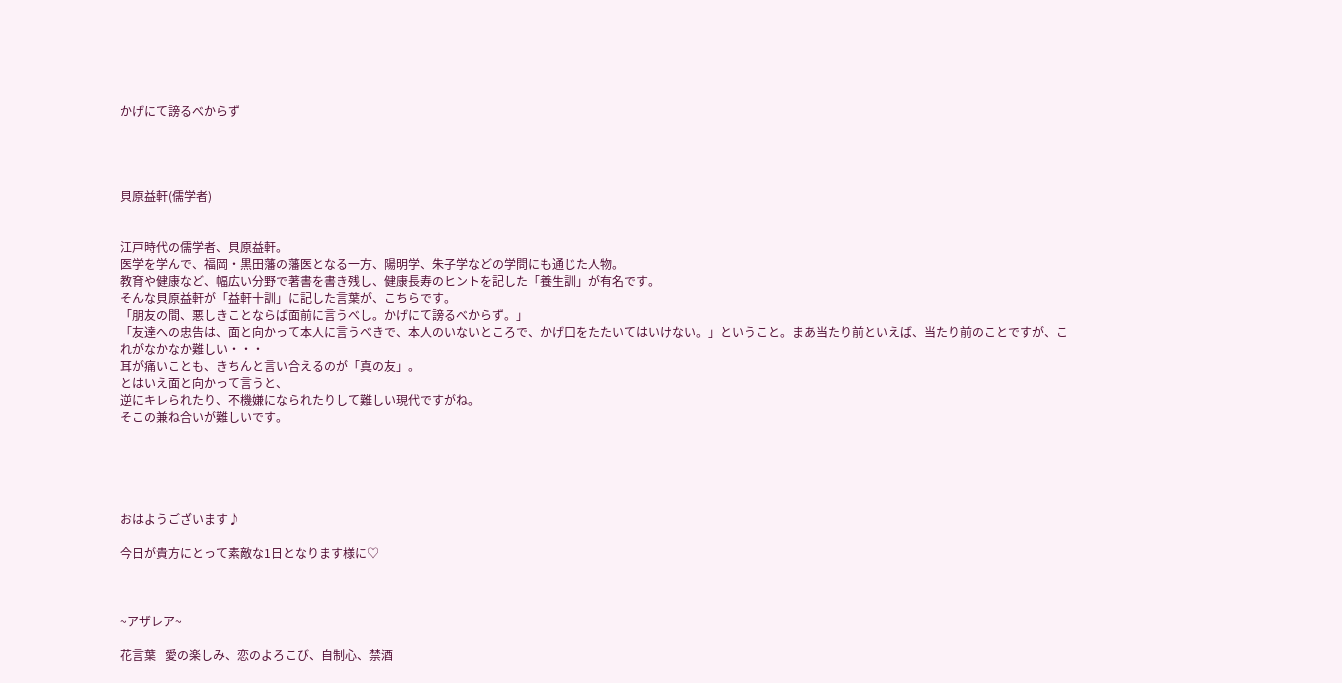かげにて謗るべからず




貝原益軒(儒学者)


江戸時代の儒学者、貝原益軒。
医学を学んで、福岡・黒田藩の藩医となる一方、陽明学、朱子学などの学問にも通じた人物。
教育や健康など、幅広い分野で著書を書き残し、健康長寿のヒントを記した「養生訓」が有名です。
そんな貝原益軒が「益軒十訓」に記した言葉が、こちらです。
「朋友の間、悪しきことならば面前に言うべし。かげにて謗るべからず。」
「友達への忠告は、面と向かって本人に言うべきで、本人のいないところで、かげ口をたたいてはいけない。」ということ。まあ当たり前といえば、当たり前のことですが、これがなかなか難しい・・・
耳が痛いことも、きちんと言い合えるのが「真の友」。
とはいえ面と向かって言うと、
逆にキレられたり、不機嫌になられたりして難しい現代ですがね。
そこの兼ね合いが難しいです。





おはようございます♪

今日が貴方にとって素敵な1日となります様に♡



~アザレア~

花言葉   愛の楽しみ、恋のよろこび、自制心、禁酒